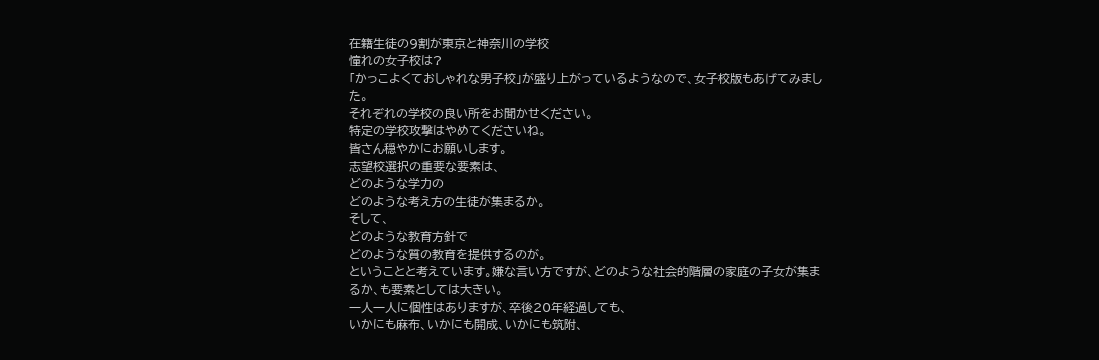在籍生徒の9割が東京と神奈川の学校
憧れの女子校は?
「かっこよくておしゃれな男子校」が盛り上がっているようなので、女子校版もあげてみました。
それぞれの学校の良い所をお聞かせください。
特定の学校攻撃はやめてくださいね。
皆さん穏やかにお願いします。
志望校選択の重要な要素は、
どのような学力の
どのような考え方の生徒が集まるか。
そして、
どのような教育方針で
どのような質の教育を提供するのが。
ということと考えています。嫌な言い方ですが、どのような社会的階層の家庭の子女が集まるか、も要素としては大きい。
一人一人に個性はありますが、卒後20年経過しても、
いかにも麻布、いかにも開成、いかにも筑附、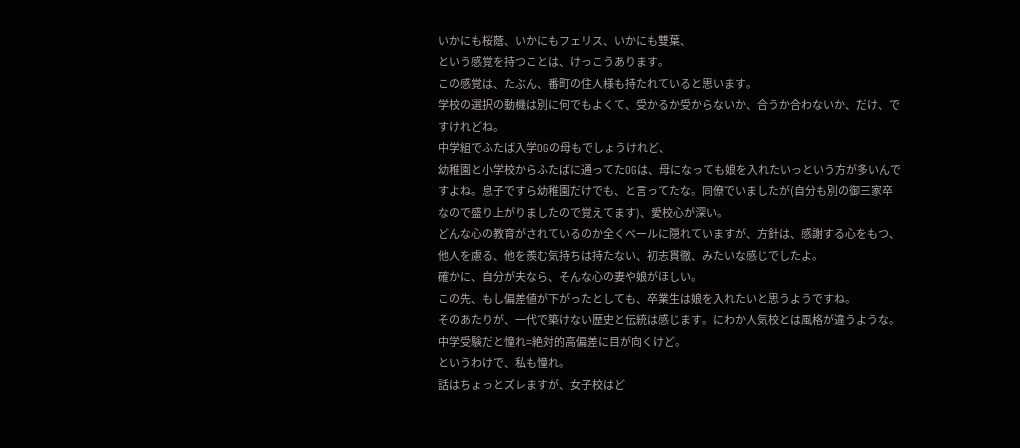いかにも桜蔭、いかにもフェリス、いかにも雙葉、
という感覚を持つことは、けっこうあります。
この感覚は、たぶん、番町の住人様も持たれていると思います。
学校の選択の動機は別に何でもよくて、受かるか受からないか、合うか合わないか、だけ、ですけれどね。
中学組でふたば入学OGの母もでしょうけれど、
幼稚園と小学校からふたばに通ってたOGは、母になっても娘を入れたいっという方が多いんですよね。息子ですら幼稚園だけでも、と言ってたな。同僚でいましたが(自分も別の御三家卒なので盛り上がりましたので覚えてます)、愛校心が深い。
どんな心の教育がされているのか全くベールに隠れていますが、方針は、感謝する心をもつ、他人を慮る、他を羨む気持ちは持たない、初志貫徹、みたいな感じでしたよ。
確かに、自分が夫なら、そんな心の妻や娘がほしい。
この先、もし偏差値が下がったとしても、卒業生は娘を入れたいと思うようですね。
そのあたりが、一代で築けない歴史と伝統は感じます。にわか人気校とは風格が違うような。
中学受験だと憧れ=絶対的高偏差に目が向くけど。
というわけで、私も憧れ。
話はちょっとズレますが、女子校はど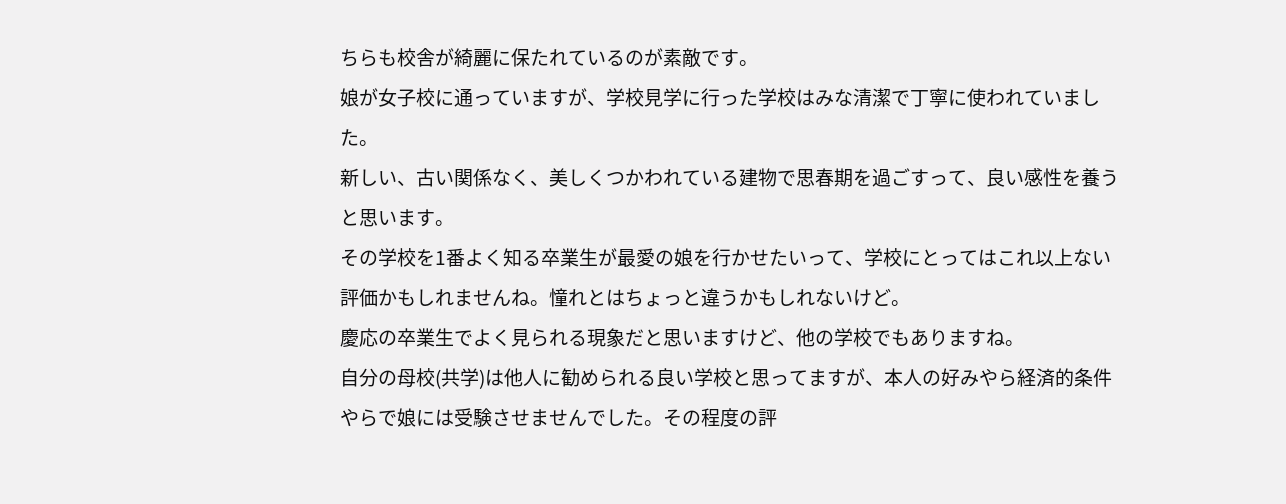ちらも校舎が綺麗に保たれているのが素敵です。
娘が女子校に通っていますが、学校見学に行った学校はみな清潔で丁寧に使われていました。
新しい、古い関係なく、美しくつかわれている建物で思春期を過ごすって、良い感性を養うと思います。
その学校を1番よく知る卒業生が最愛の娘を行かせたいって、学校にとってはこれ以上ない評価かもしれませんね。憧れとはちょっと違うかもしれないけど。
慶応の卒業生でよく見られる現象だと思いますけど、他の学校でもありますね。
自分の母校(共学)は他人に勧められる良い学校と思ってますが、本人の好みやら経済的条件やらで娘には受験させませんでした。その程度の評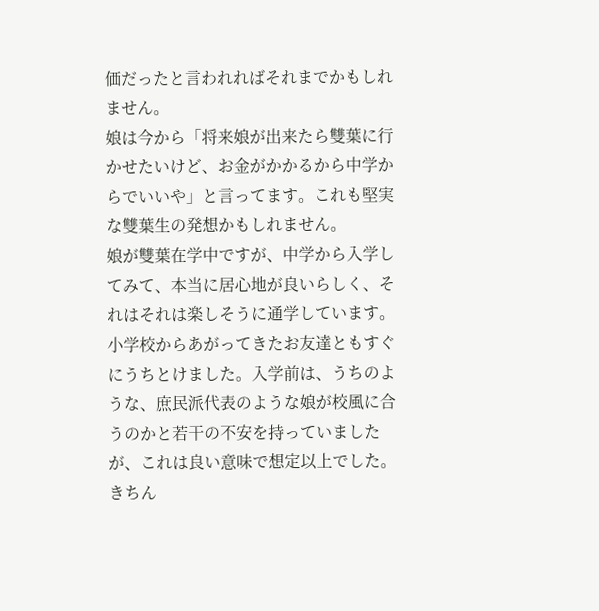価だったと言われればそれまでかもしれません。
娘は今から「将来娘が出来たら雙葉に行かせたいけど、お金がかかるから中学からでいいや」と言ってます。これも堅実な雙葉生の発想かもしれません。
娘が雙葉在学中ですが、中学から入学してみて、本当に居心地が良いらしく、それはそれは楽しそうに通学しています。
小学校からあがってきたお友達ともすぐにうちとけました。入学前は、うちのような、庶民派代表のような娘が校風に合うのかと若干の不安を持っていましたが、これは良い意味で想定以上でした。
きちん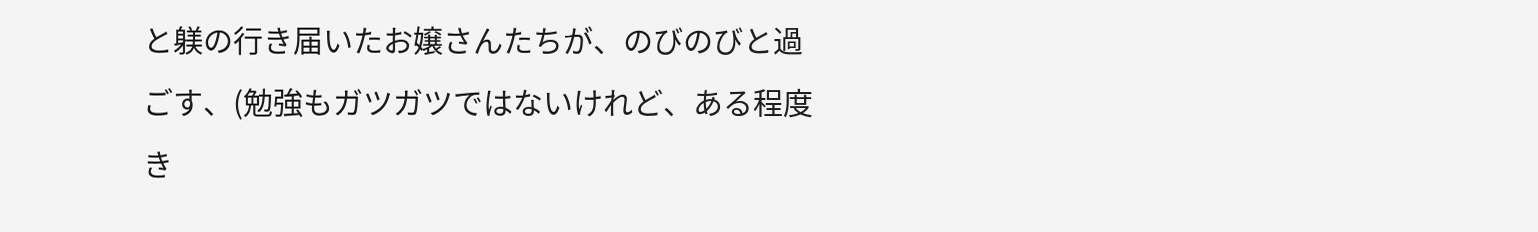と躾の行き届いたお嬢さんたちが、のびのびと過ごす、(勉強もガツガツではないけれど、ある程度き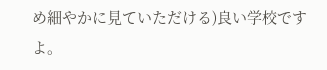め細やかに見ていただける)良い学校ですよ。